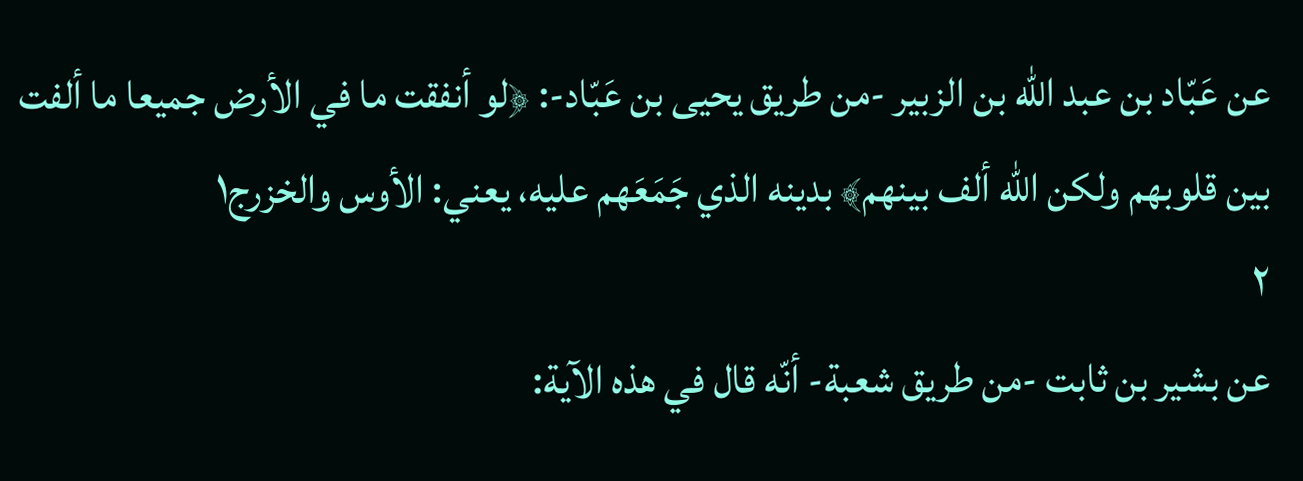عن عَبّاد بن عبد الله بن الزبير -من طريق يحيى بن عَبّاد-: ﴿لو أنفقت ما في الأرض جميعا ما ألفت بين قلوبهم ولكن الله ألف بينهم﴾ بدينه الذي جَمَعَهم عليه، يعني: الأوس والخزرج١
٢
عن بشير بن ثابت -من طريق شعبة- أنّه قال في هذه الآية: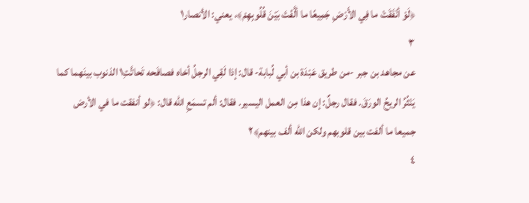﴿لَوْ أنْفَقَتْ ما فِي الأَرْضِ جَمِيعًا ما ألَّفْتَ بَيْنَ قُلُوبِهِمْ﴾، يعني: الأنصار١
٣
عن مجاهد بن جبر -من طريق عَبْدَة بن أبي لُبابة- قال: إذا لَقِي الرجلُ أخاه فصافَحه تَحاتَّتِ١ الذنوب بينَهما كما يَنْثُرُ الريحُ الورَقَ. فقال رجلٌ: إن هذا مِن العمل اليسير. فقال: ألم تسمَعِ الله قال: ﴿لو أنفقت ما في الأرض جميعا ما ألفت بين قلوبهم ولكن الله ألف بينهم﴾٢
٤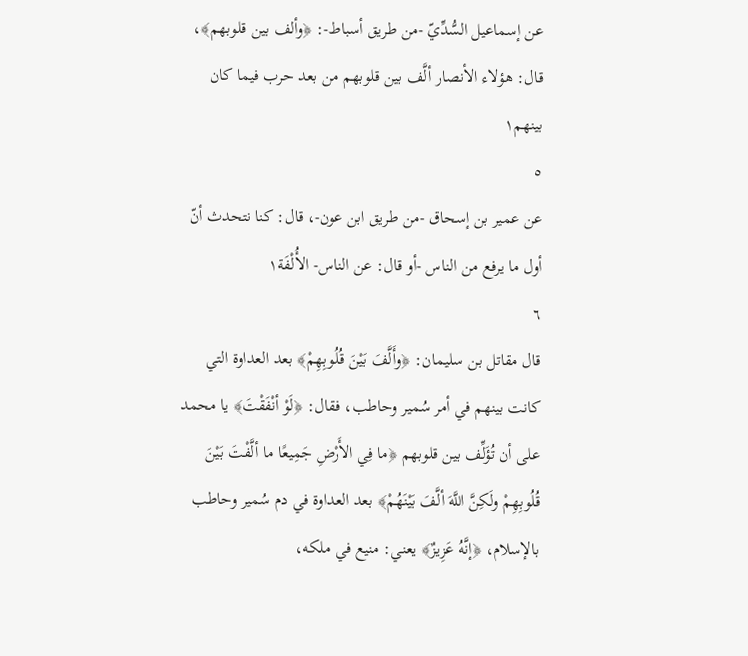عن إسماعيل السُّدِّيّ -من طريق أسباط-: ﴿وألف بين قلوبهم﴾، قال: هؤلاء الأنصار ألَّف بين قلوبهم من بعد حرب فيما كان بينهم١
٥
عن عمير بن إسحاق -من طريق ابن عون-، قال: كنا نتحدث أنّ أول ما يرفع من الناس -أو قال: عن الناس- الأُلْفَة١
٦
قال مقاتل بن سليمان: ﴿وأَلَّفَ بَيْنَ قُلُوبِهِمْ﴾ بعد العداوة التي كانت بينهم في أمر سُمير وحاطب، فقال: ﴿لَوْ أنْفَقْتَ﴾ يا محمد على أن تُؤَلِّف بين قلوبهم ﴿ما فِي الأَرْضِ جَمِيعًا ما ألَّفْتَ بَيْنَ قُلُوبِهِمْ ولَكِنَّ اللَّهَ ألَّفَ بَيْنَهُمْ﴾ بعد العداوة في دم سُمير وحاطب بالإسلام، ﴿إنَّهُ عَزِيزٌ﴾ يعني: منيع في ملكه،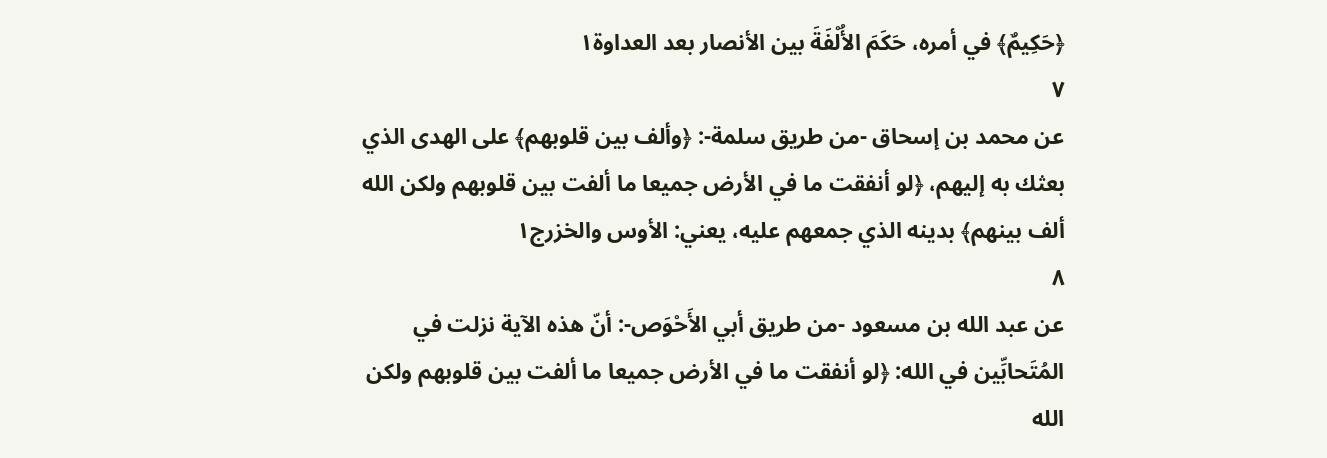﴿حَكِيمٌ﴾ في أمره، حَكَمَ الأُلْفَةَ بين الأنصار بعد العداوة١
٧
عن محمد بن إسحاق -من طريق سلمة-: ﴿وألف بين قلوبهم﴾ على الهدى الذي بعثك به إليهم، ﴿لو أنفقت ما في الأرض جميعا ما ألفت بين قلوبهم ولكن الله ألف بينهم﴾ بدينه الذي جمعهم عليه، يعني: الأوس والخزرج١
٨
عن عبد الله بن مسعود -من طريق أبي الأَحْوَص-: أنّ هذه الآية نزلت في المُتَحابِّين في الله: ﴿لو أنفقت ما في الأرض جميعا ما ألفت بين قلوبهم ولكن الله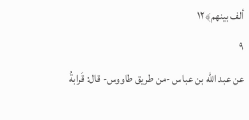ألف بينهم﴾١٢
٩
عن عبد الله بن عباس -من طريق طاووس- قال: قَرابةُ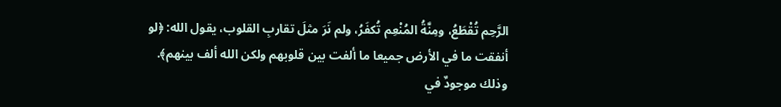الرَّحِم تُقْطَعُ، ومِنَّةُ المُنْعِم تُكفَرُ، ولم نَرَ مثلَ تقاربِ القلوب، يقول الله: ﴿لو أنفقت ما في الأرض جميعا ما ألفت بين قلوبهم ولكن الله ألف بينهم﴾. وذلك موجودٌ في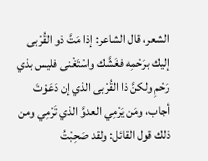الشعر، قال الشاعر: إذا مَتَّ ذو القُرْبى إليك برَحْمِه فغَشَّك واسْتَغْنى فليس بذي رَحْمِ ولكنَّ ذا القُرْبى الذي إن دَعَوْتَ أجاب، ومَن يَرْمِي العدوَّ الذي تَرْمِي ومن ذلك قول القائل: ولقد صَحِبْتُ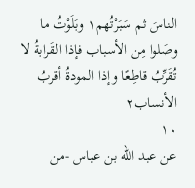الناسَ ثم سَبَرْتُهم١ وبَلَوْتُ ما وصَلوا مِن الأسباب فإذا القَرابةُ لا تُقَرِّبُ قاطِعًا وإذا المودةُ أقربُ الأنساب٢
١٠
عن عبد الله بن عباس -من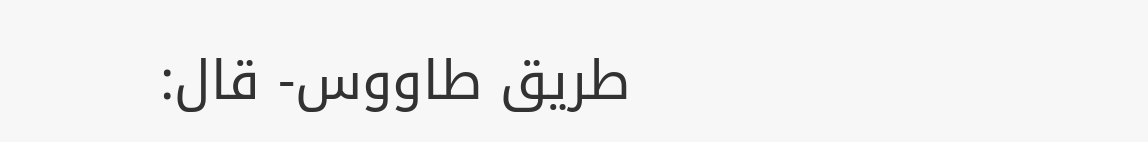طريق طاووس- قال: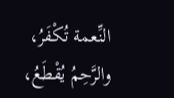النِّعمة تُكْفَرُ، والرَّحِمُ يُقْطَعُ،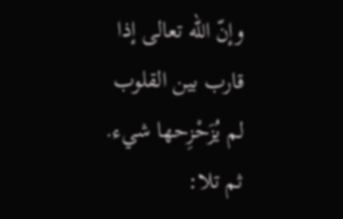وإنّ الله تعالى إذا قارب بين القلوب لم يُزَحْزِحها شيء. ثم تلا: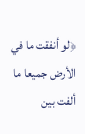﴿لو أنفقت ما في الأرض جميعا ما ألفت بين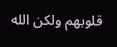قلوبهم ولكن الله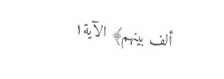ألف بينهم﴾ الآية١